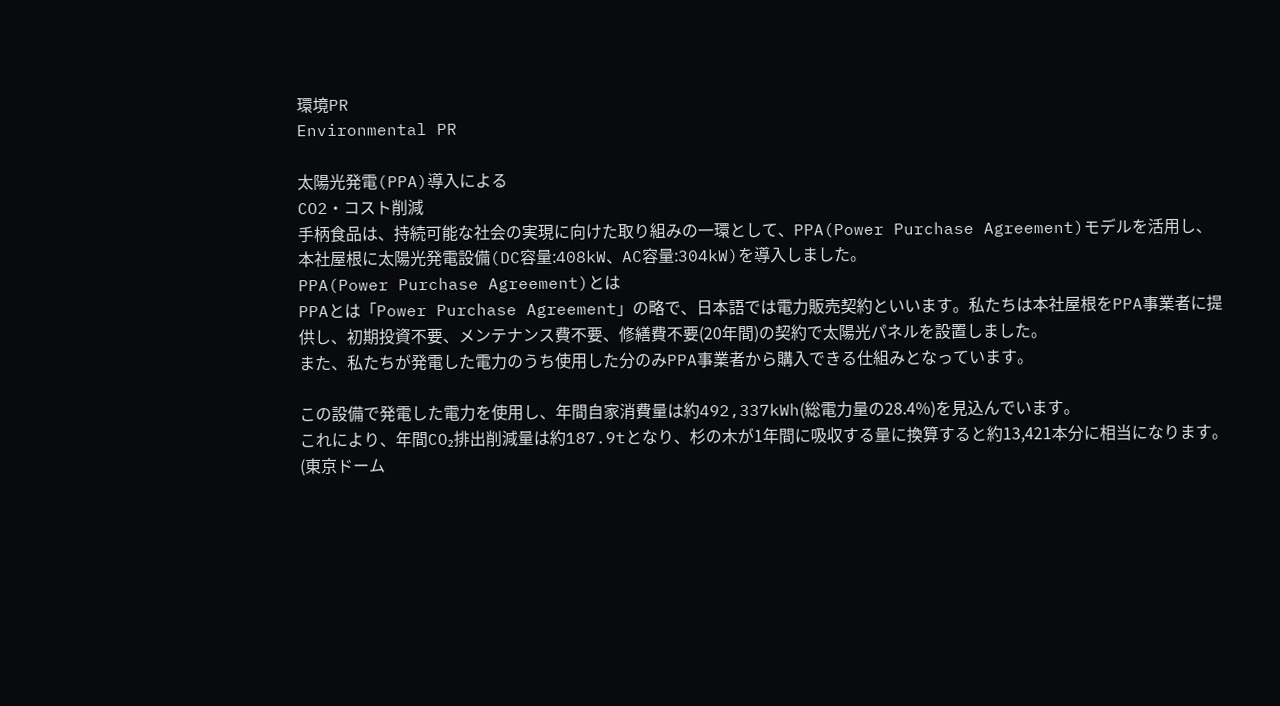環境PR
Environmental PR

太陽光発電(PPA)導入による
CO2・コスト削減
手柄食品は、持続可能な社会の実現に向けた取り組みの一環として、PPA(Power Purchase Agreement)モデルを活用し、本社屋根に太陽光発電設備(DC容量:408kW、AC容量:304kW)を導入しました。
PPA(Power Purchase Agreement)とは
PPAとは「Power Purchase Agreement」の略で、日本語では電力販売契約といいます。私たちは本社屋根をPPA事業者に提供し、初期投資不要、メンテナンス費不要、修繕費不要(20年間)の契約で太陽光パネルを設置しました。
また、私たちが発電した電力のうち使用した分のみPPA事業者から購入できる仕組みとなっています。

この設備で発電した電力を使用し、年間自家消費量は約492,337kWh(総電力量の28.4%)を見込んでいます。
これにより、年間CO₂排出削減量は約187.9tとなり、杉の木が1年間に吸収する量に換算すると約13,421本分に相当になります。(東京ドーム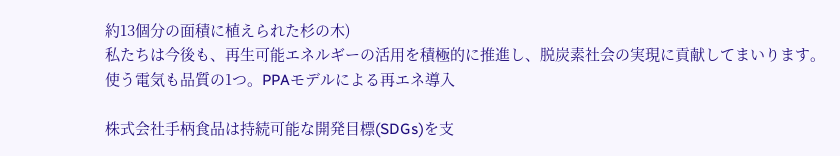約13個分の面積に植えられた杉の木)
私たちは今後も、再生可能エネルギーの活用を積極的に推進し、脱炭素社会の実現に貢献してまいります。
使う電気も品質の1つ。PPAモデルによる再エネ導入

株式会社手柄食品は持続可能な開発目標(SDGs)を支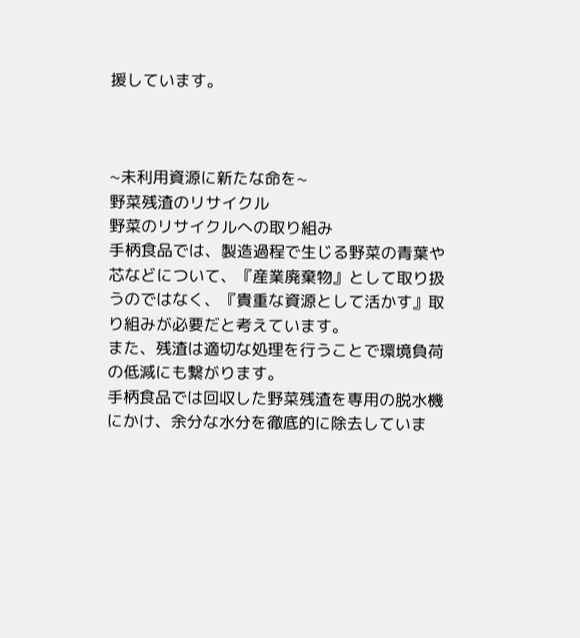援しています。



~未利用資源に新たな命を~
野菜残渣のリサイクル
野菜のリサイクルへの取り組み
手柄食品では、製造過程で生じる野菜の青葉や芯などについて、『産業廃棄物』として取り扱うのではなく、『貴重な資源として活かす』取り組みが必要だと考えています。
また、残渣は適切な処理を行うことで環境負荷の低減にも繋がります。
手柄食品では回収した野菜残渣を専用の脱水機にかけ、余分な水分を徹底的に除去していま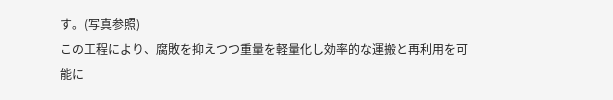す。(写真参照)
この工程により、腐敗を抑えつつ重量を軽量化し効率的な運搬と再利用を可能に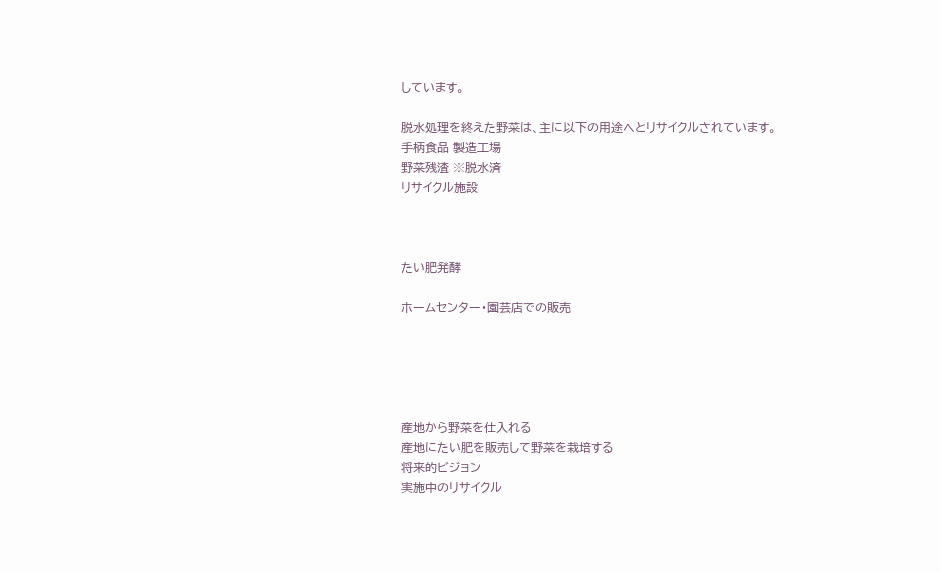しています。

脱水処理を終えた野菜は、主に以下の用途へとリサイクルされています。
手柄食品 製造工場
野菜残渣 ※脱水済
リサイクル施設



たい肥発酵

ホームセンター・園芸店での販売





産地から野菜を仕入れる
産地にたい肥を販売して野菜を栽培する
将来的ビジョン
実施中のリサイクル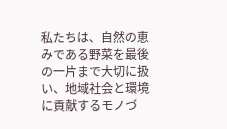私たちは、自然の恵みである野菜を最後の一片まで大切に扱い、地域社会と環境に貢献するモノづ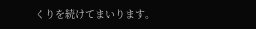くりを続けてまいります。